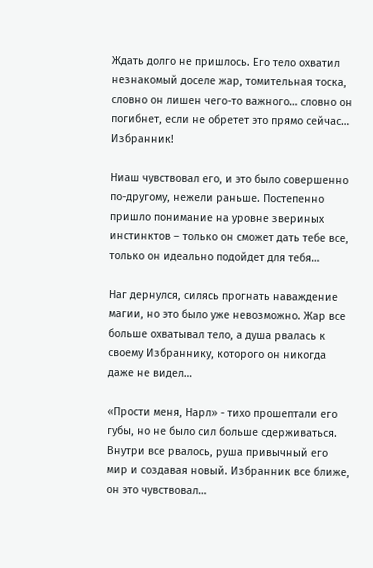Ждать долго не пришлось. Его тело охватил незнакомый доселе жар, томительная тоска, словно он лишен чего-то важного… словно он погибнет, если не обретет это прямо сейчас… Избранник!

Ниаш чувствовал его, и это было совершенно по-другому, нежели раньше. Постепенно пришло понимание на уровне звериных инстинктов – только он сможет дать тебе все, только он идеально подойдет для тебя…

Наг дернулся, силясь прогнать наваждение магии, но это было уже невозможно. Жар все больше охватывал тело, а душа рвалась к своему Избраннику, которого он никогда даже не видел…

«Прости меня, Нарл» - тихо прошептали его губы, но не было сил больше сдерживаться. Внутри все рвалось, руша привычный его мир и создавая новый. Избранник все ближе, он это чувствовал…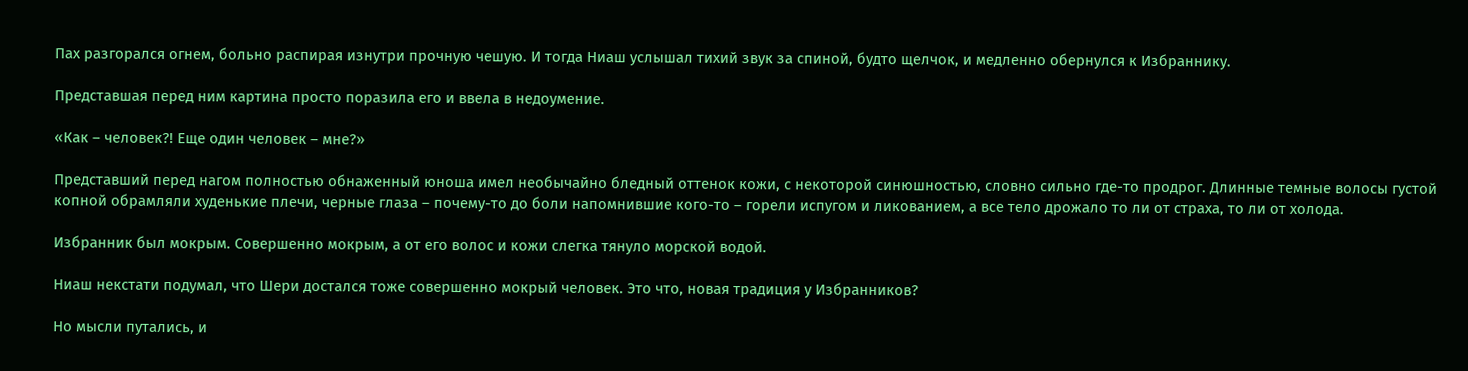Пах разгорался огнем, больно распирая изнутри прочную чешую. И тогда Ниаш услышал тихий звук за спиной, будто щелчок, и медленно обернулся к Избраннику.

Представшая перед ним картина просто поразила его и ввела в недоумение.

«Как – человек?! Еще один человек – мне?»

Представший перед нагом полностью обнаженный юноша имел необычайно бледный оттенок кожи, с некоторой синюшностью, словно сильно где-то продрог. Длинные темные волосы густой копной обрамляли худенькие плечи, черные глаза – почему-то до боли напомнившие кого-то – горели испугом и ликованием, а все тело дрожало то ли от страха, то ли от холода.

Избранник был мокрым. Совершенно мокрым, а от его волос и кожи слегка тянуло морской водой.

Ниаш некстати подумал, что Шери достался тоже совершенно мокрый человек. Это что, новая традиция у Избранников?

Но мысли путались, и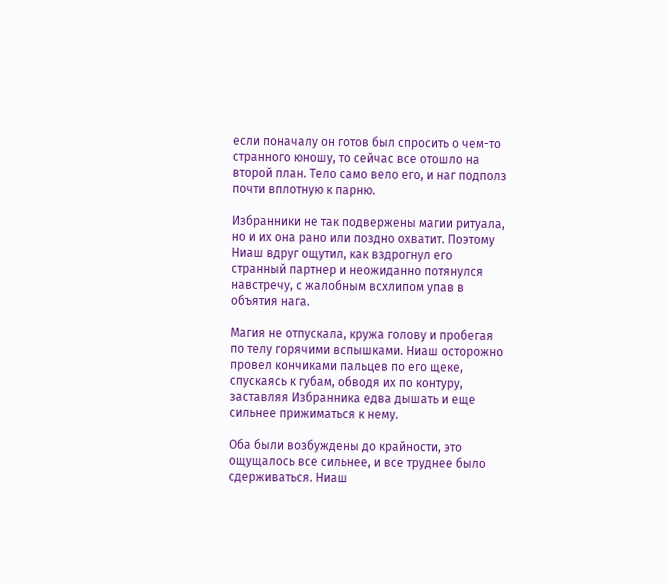если поначалу он готов был спросить о чем-то странного юношу, то сейчас все отошло на второй план. Тело само вело его, и наг подполз почти вплотную к парню.

Избранники не так подвержены магии ритуала, но и их она рано или поздно охватит. Поэтому Ниаш вдруг ощутил, как вздрогнул его странный партнер и неожиданно потянулся навстречу, с жалобным всхлипом упав в объятия нага.

Магия не отпускала, кружа голову и пробегая по телу горячими вспышками. Ниаш осторожно провел кончиками пальцев по его щеке, спускаясь к губам, обводя их по контуру, заставляя Избранника едва дышать и еще сильнее прижиматься к нему.

Оба были возбуждены до крайности, это ощущалось все сильнее, и все труднее было сдерживаться. Ниаш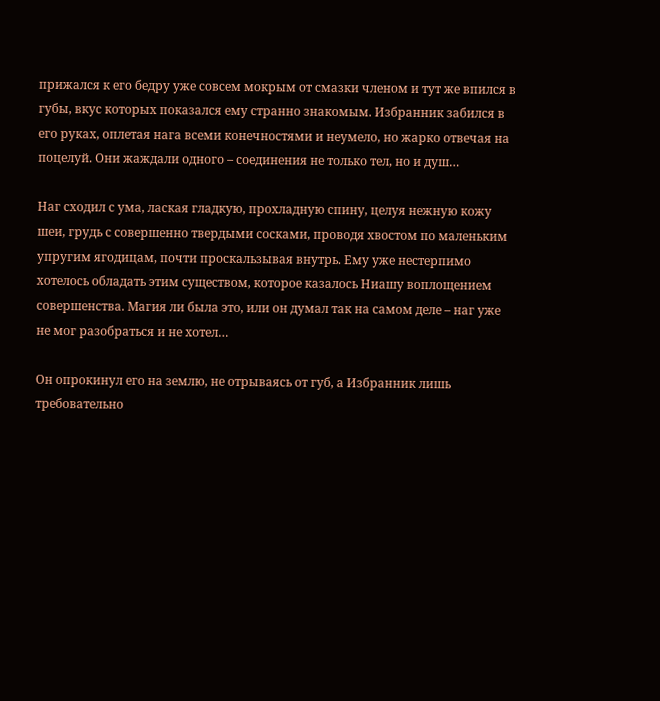прижался к его бедру уже совсем мокрым от смазки членом и тут же впился в губы, вкус которых показался ему странно знакомым. Избранник забился в его руках, оплетая нага всеми конечностями и неумело, но жарко отвечая на поцелуй. Они жаждали одного – соединения не только тел, но и душ…

Наг сходил с ума, лаская гладкую, прохладную спину, целуя нежную кожу шеи, грудь с совершенно твердыми сосками, проводя хвостом по маленьким упругим ягодицам, почти проскальзывая внутрь. Ему уже нестерпимо хотелось обладать этим существом, которое казалось Ниашу воплощением совершенства. Магия ли была это, или он думал так на самом деле – наг уже не мог разобраться и не хотел…

Он опрокинул его на землю, не отрываясь от губ, а Избранник лишь требовательно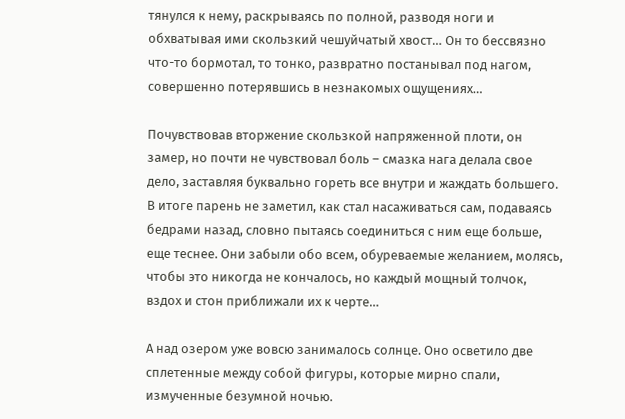тянулся к нему, раскрываясь по полной, разводя ноги и обхватывая ими скользкий чешуйчатый хвост… Он то бессвязно что-то бормотал, то тонко, развратно постанывал под нагом, совершенно потерявшись в незнакомых ощущениях…

Почувствовав вторжение скользкой напряженной плоти, он замер, но почти не чувствовал боль – смазка нага делала свое дело, заставляя буквально гореть все внутри и жаждать большего. В итоге парень не заметил, как стал насаживаться сам, подаваясь бедрами назад, словно пытаясь соединиться с ним еще больше, еще теснее. Они забыли обо всем, обуреваемые желанием, молясь, чтобы это никогда не кончалось, но каждый мощный толчок, вздох и стон приближали их к черте…

А над озером уже вовсю занималось солнце. Оно осветило две сплетенные между собой фигуры, которые мирно спали, измученные безумной ночью.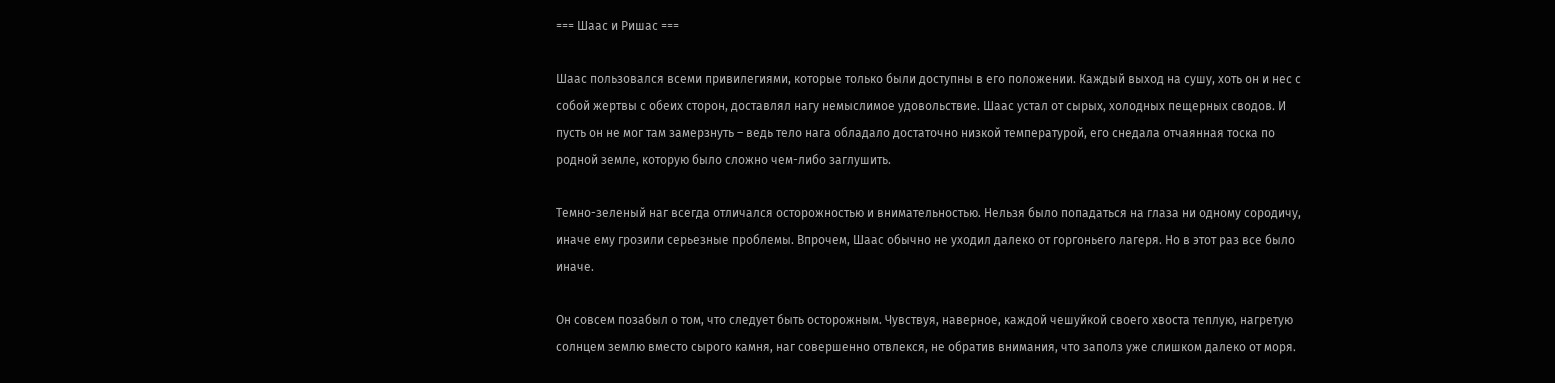=== Шаас и Ришас ===

Шаас пользовался всеми привилегиями, которые только были доступны в его положении. Каждый выход на сушу, хоть он и нес с собой жертвы с обеих сторон, доставлял нагу немыслимое удовольствие. Шаас устал от сырых, холодных пещерных сводов. И пусть он не мог там замерзнуть – ведь тело нага обладало достаточно низкой температурой, его снедала отчаянная тоска по родной земле, которую было сложно чем-либо заглушить.

Темно-зеленый наг всегда отличался осторожностью и внимательностью. Нельзя было попадаться на глаза ни одному сородичу, иначе ему грозили серьезные проблемы. Впрочем, Шаас обычно не уходил далеко от горгоньего лагеря. Но в этот раз все было иначе.

Он совсем позабыл о том, что следует быть осторожным. Чувствуя, наверное, каждой чешуйкой своего хвоста теплую, нагретую солнцем землю вместо сырого камня, наг совершенно отвлекся, не обратив внимания, что заполз уже слишком далеко от моря.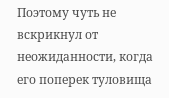Поэтому чуть не вскрикнул от неожиданности, когда его поперек туловища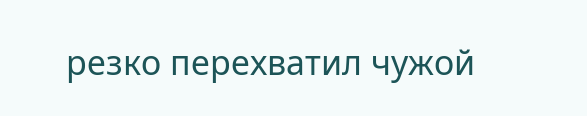резко перехватил чужой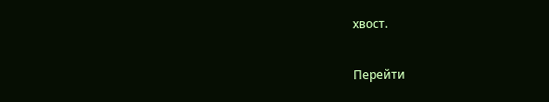хвост.

Перейти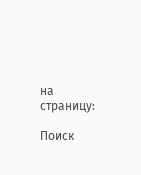на страницу:

Поиск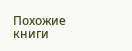Похожие книги